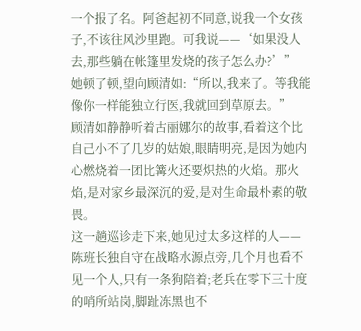一个报了名。阿爸起初不同意,说我一个女孩子,不该往风沙里跑。可我说——‘如果没人去,那些躺在帐篷里发烧的孩子怎么办?’”
她顿了顿,望向顾清如:“所以,我来了。等我能像你一样能独立行医,我就回到草原去。”
顾清如静静听着古丽娜尔的故事,看着这个比自己小不了几岁的姑娘,眼睛明亮,是因为她内心燃烧着一团比篝火还要炽热的火焰。那火焰,是对家乡最深沉的爱,是对生命最朴素的敬畏。
这一趟巡诊走下来,她见过太多这样的人——
陈班长独自守在战略水源点旁,几个月也看不见一个人,只有一条狗陪着;老兵在零下三十度的哨所站岗,脚趾冻黑也不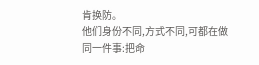肯换防。
他们身份不同,方式不同,可都在做同一件事:把命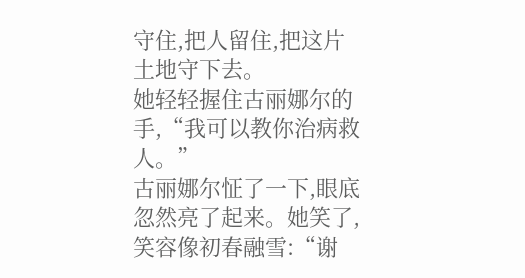守住,把人留住,把这片土地守下去。
她轻轻握住古丽娜尔的手,“我可以教你治病救人。”
古丽娜尔怔了一下,眼底忽然亮了起来。她笑了,笑容像初春融雪:“谢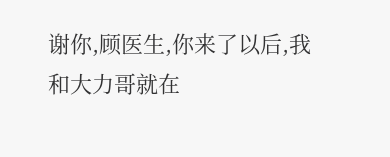谢你,顾医生,你来了以后,我和大力哥就在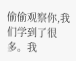偷偷观察你,我们学到了很多。我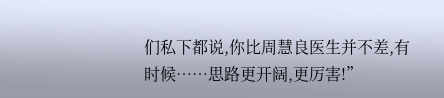们私下都说,你比周慧良医生并不差,有时候……思路更开阔,更厉害!”